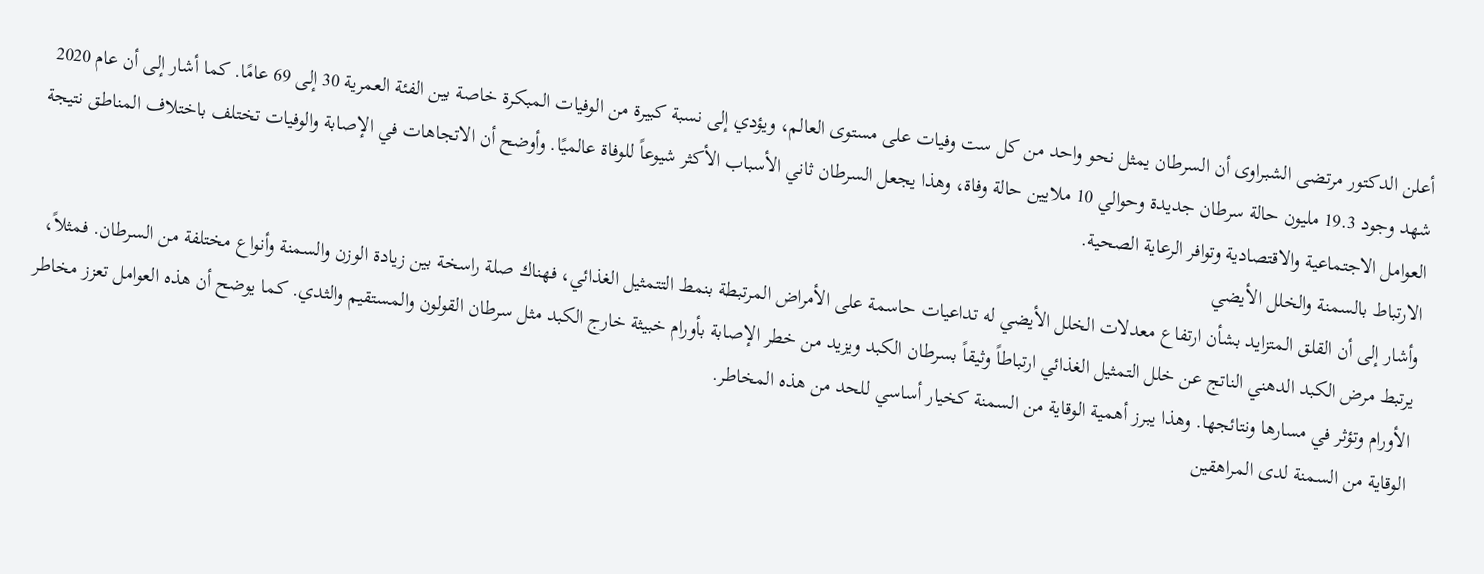أعلن الدكتور مرتضى الشبراوى أن السرطان يمثل نحو واحد من كل ست وفيات على مستوى العالم، ويؤدي إلى نسبة كبيرة من الوفيات المبكرة خاصة بين الفئة العمرية 30 إلى 69 عامًا. كما أشار إلى أن عام 2020 شهد وجود 19.3 مليون حالة سرطان جديدة وحوالي 10 ملايين حالة وفاة، وهذا يجعل السرطان ثاني الأسباب الأكثر شيوعاً للوفاة عالميًا. وأوضح أن الاتجاهات في الإصابة والوفيات تختلف باختلاف المناطق نتيجة العوامل الاجتماعية والاقتصادية وتوافر الرعاية الصحية.
الارتباط بالسمنة والخلل الأيضي
وأشار إلى أن القلق المتزايد بشأن ارتفاع معدلات الخلل الأيضي له تداعيات حاسمة على الأمراض المرتبطة بنمط التتمثيل الغذائي، فهناك صلة راسخة بين زيادة الوزن والسمنة وأنواع مختلفة من السرطان. فمثلاً، يرتبط مرض الكبد الدهني الناتج عن خلل التمثيل الغذائي ارتباطاً وثيقاً بسرطان الكبد ويزيد من خطر الإصابة بأورام خبيثة خارج الكبد مثل سرطان القولون والمستقيم والثدي. كما يوضح أن هذه العوامل تعزز مخاطر الأورام وتؤثر في مسارها ونتائجها. وهذا يبرز أهمية الوقاية من السمنة كخيار أساسي للحد من هذه المخاطر.
الوقاية من السمنة لدى المراهقين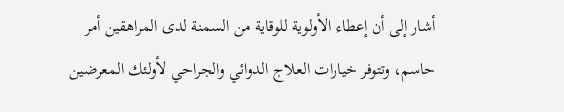أشار إلى أن إعطاء الأولوية للوقاية من السمنة لدى المراهقين أمر حاسم، وتتوفر خيارات العلاج الدوائي والجراحي لأولئك المعرضين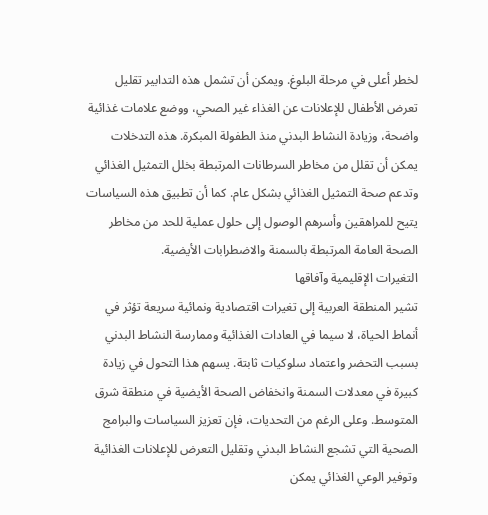لخطر أعلى في مرحلة البلوغ. ويمكن أن تشمل هذه التدابير تقليل تعرض الأطفال للإعلانات عن الغذاء غير الصحي، ووضع علامات غذائية واضحة، وزيادة النشاط البدني منذ الطفولة المبكرة. هذه التدخلات يمكن أن تقلل من مخاطر السرطانات المرتبطة بخلل التمثيل الغذائي وتدعم صحة التمثيل الغذائي بشكل عام. كما أن تطبيق هذه السياسات يتيح للمراهقين وأسرهم الوصول إلى حلول عملية للحد من مخاطر الصحة العامة المرتبطة بالسمنة والاضطرابات الأيضية.
التغيرات الإقليمية وآفاقها
تشير المنطقة العربية إلى تغيرات اقتصادية ونمائية سريعة تؤثر في أنماط الحياة، لا سيما في العادات الغذائية وممارسة النشاط البدني بسبب التحضر واعتماد سلوكيات ثابتة. يسهم هذا التحول في زيادة كبيرة في معدلات السمنة وانخفاض الصحة الأيضية في منطقة شرق المتوسط. وعلى الرغم من التحديات، فإن تعزيز السياسات والبرامج الصحية التي تشجع النشاط البدني وتقليل التعرض للإعلانات الغذائية وتوفير الوعي الغذائي يمكن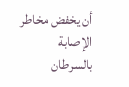أن يخفض مخاطر الإصابة بالسرطان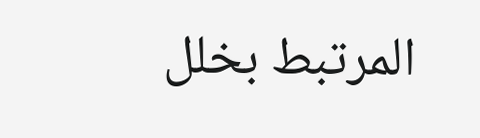المرتبط بخلل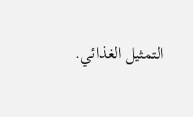التمثيل الغذائي.